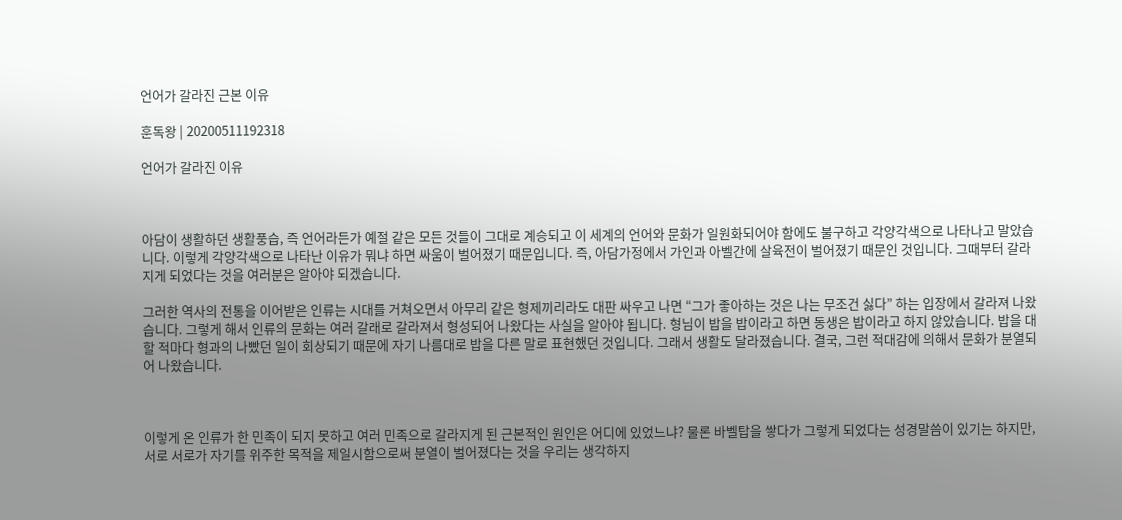언어가 갈라진 근본 이유

훈독왕 | 20200511192318

언어가 갈라진 이유



아담이 생활하던 생활풍습, 즉 언어라든가 예절 같은 모든 것들이 그대로 계승되고 이 세계의 언어와 문화가 일원화되어야 함에도 불구하고 각양각색으로 나타나고 말았습니다. 이렇게 각양각색으로 나타난 이유가 뭐냐 하면 싸움이 벌어졌기 때문입니다. 즉, 아담가정에서 가인과 아벨간에 살육전이 벌어졌기 때문인 것입니다. 그때부터 갈라지게 되었다는 것을 여러분은 알아야 되겠습니다.

그러한 역사의 전통을 이어받은 인류는 시대를 거쳐오면서 아무리 같은 형제끼리라도 대판 싸우고 나면 “그가 좋아하는 것은 나는 무조건 싫다” 하는 입장에서 갈라져 나왔습니다. 그렇게 해서 인류의 문화는 여러 갈래로 갈라져서 형성되어 나왔다는 사실을 알아야 됩니다. 형님이 밥을 밥이라고 하면 동생은 밥이라고 하지 않았습니다. 밥을 대할 적마다 형과의 나빴던 일이 회상되기 때문에 자기 나름대로 밥을 다른 말로 표현했던 것입니다. 그래서 생활도 달라졌습니다. 결국, 그런 적대감에 의해서 문화가 분열되어 나왔습니다.



이렇게 온 인류가 한 민족이 되지 못하고 여러 민족으로 갈라지게 된 근본적인 원인은 어디에 있었느냐? 물론 바벨탑을 쌓다가 그렇게 되었다는 성경말씀이 있기는 하지만, 서로 서로가 자기를 위주한 목적을 제일시함으로써 분열이 벌어졌다는 것을 우리는 생각하지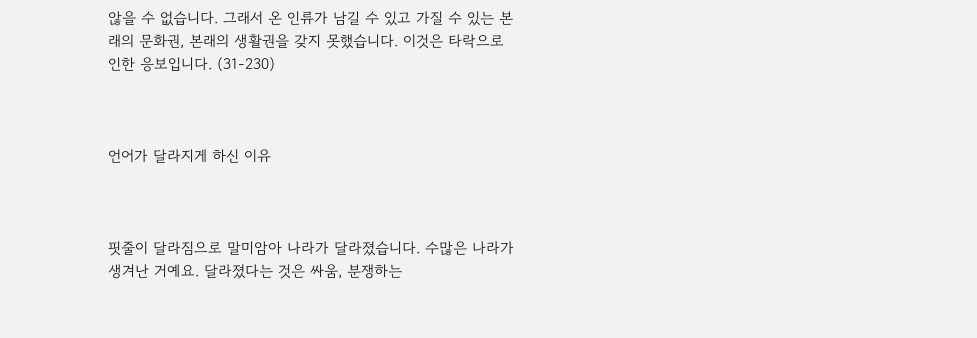않을 수 없습니다. 그래서 온 인류가 남길 수 있고 가질 수 있는 본래의 문화권, 본래의 생활권을 갖지 못했습니다. 이것은 타락으로 인한 응보입니다. (31-230)



언어가 달라지게 하신 이유



핏줄이 달라짐으로 말미암아 나라가 달라졌습니다. 수많은 나라가 생겨난 거예요. 달라졌다는 것은 싸움, 분쟁하는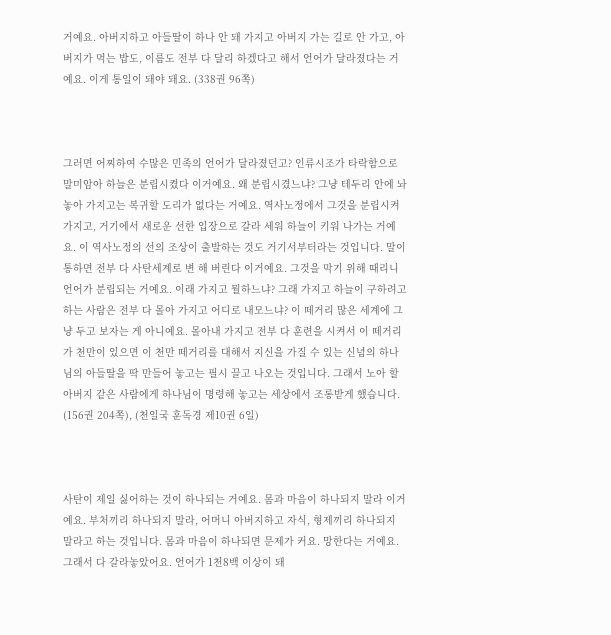거예요. 아버지하고 아들딸이 하나 안 돼 가지고 아버지 가는 길로 안 가고, 아버지가 먹는 밥도, 이름도 전부 다 달리 하겠다고 해서 언어가 달라졌다는 거예요. 이게 통일이 돼야 돼요. (338권 96쪽)



그러면 어찌하여 수많은 민족의 언어가 달라졌던고? 인류시조가 타락함으로 말미암아 하늘은 분립시켰다 이거예요. 왜 분립시겼느냐? 그냥 테두리 안에 놔 놓아 가지고는 복귀할 도리가 없다는 거예요. 역사노정에서 그것을 분립시켜 가지고, 거기에서 새로운 선한 입장으로 갈라 세워 하늘이 키워 나가는 거예요. 이 역사노정의 선의 조상이 출발하는 것도 거기서부터라는 것입니다. 말이 통하면 전부 다 사탄세계로 변 해 버린다 이거예요. 그것을 막기 위해 때리니 언어가 분립되는 거예요. 이래 가지고 뭘하느냐? 그래 가지고 하늘이 구하려고 하는 사람은 전부 다 몰아 가지고 어디로 내모느냐? 이 떼거리 많은 세계에 그냥 두고 보자는 게 아니예요. 몰아내 가지고 전부 다 훈련을 시켜서 이 떼거리가 천만이 있으면 이 천만 떼거리를 대해서 지신을 가질 수 있는 신념의 하나님의 아들딸을 딱 만들어 놓고는 필시 끌고 나오는 것입니다. 그래서 노아 할아버지 같은 사람에게 하나님이 명령해 놓고는 세상에서 조롱받게 했습니다. (156권 204쪽), (천일국 훈독경 제10권 6일)



사탄이 제일 싫어하는 것이 하나되는 거예요. 몸과 마음이 하나되지 말라 이거예요. 부처끼리 하나되지 말라, 어머니 아버지하고 자식, 형제끼리 하나되지 말라고 하는 것입니다. 몸과 마음이 하나되면 문제가 커요. 망한다는 거예요.
그래서 다 갈라놓았어요. 언어가 1천8백 이상이 돼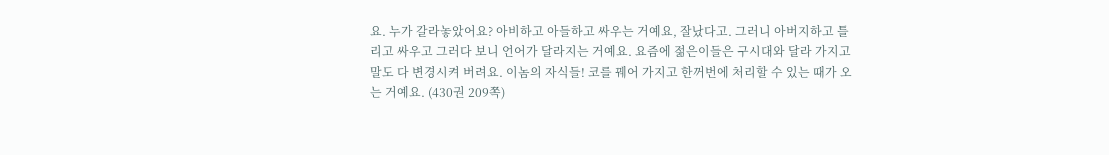요. 누가 갈라놓았어요? 아비하고 아들하고 싸우는 거예요, 잘났다고. 그러니 아버지하고 틀리고 싸우고 그러다 보니 언어가 달라지는 거예요. 요즘에 젊은이들은 구시대와 달라 가지고 말도 다 변경시켜 버려요. 이놈의 자식들! 코를 꿰어 가지고 한꺼번에 처리할 수 있는 때가 오는 거예요. (430권 209쪽)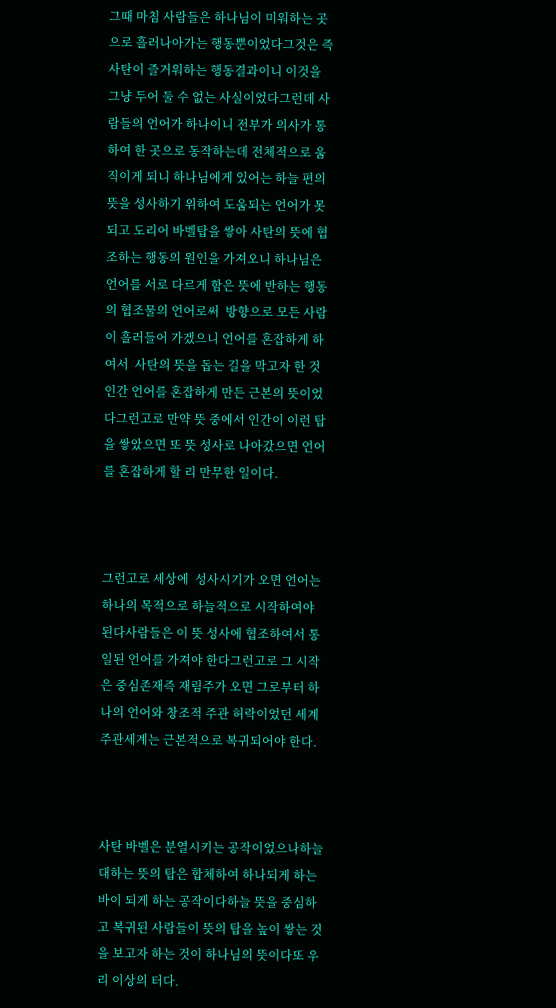그때 마침 사람들은 하나님이 미워하는 곳으로 흘러나아가는 행동뿐이었다그것은 즉 사탄이 즐거워하는 행동결과이니 이것을 그냥 두어 둘 수 없는 사실이었다그런데 사람들의 언어가 하나이니 전부가 의사가 통하여 한 곳으로 동작하는데 전체적으로 움직이게 되니 하나님에게 있어는 하늘 편의 뜻을 성사하기 위하여 도움되는 언어가 못되고 도리어 바벨탑을 쌓아 사탄의 뜻에 협조하는 행동의 원인을 가져오니 하나님은 언어를 서로 다르게 함은 뜻에 반하는 행동의 협조물의 언어로써  방향으로 모든 사람이 흘러들어 가겠으니 언어를 혼잡하게 하여서  사탄의 뜻을 돕는 길을 막고자 한 것 인간 언어를 혼잡하게 만든 근본의 뜻이었다그런고로 만약 뜻 중에서 인간이 이런 탑을 쌓았으면 또 뜻 성사로 나아갔으면 언어를 혼잡하게 할 리 만무한 일이다.



그런고로 세상에  성사시기가 오면 언어는 하나의 목적으로 하늘적으로 시작하여야 된다사람들은 이 뜻 성사에 협조하여서 통일된 언어를 가져야 한다그런고로 그 시작은 중심존재즉 재림주가 오면 그로부터 하나의 언어와 창조적 주관 허락이었던 세계주관세계는 근본적으로 복귀되어야 한다.



사탄 바벨은 분열시키는 공작이었으나하늘 대하는 뜻의 탑은 합체하여 하나되게 하는 바이 되게 하는 공작이다하늘 뜻을 중심하고 복귀된 사람들이 뜻의 탑을 높이 쌓는 것을 보고자 하는 것이 하나님의 뜻이다또 우리 이상의 터다.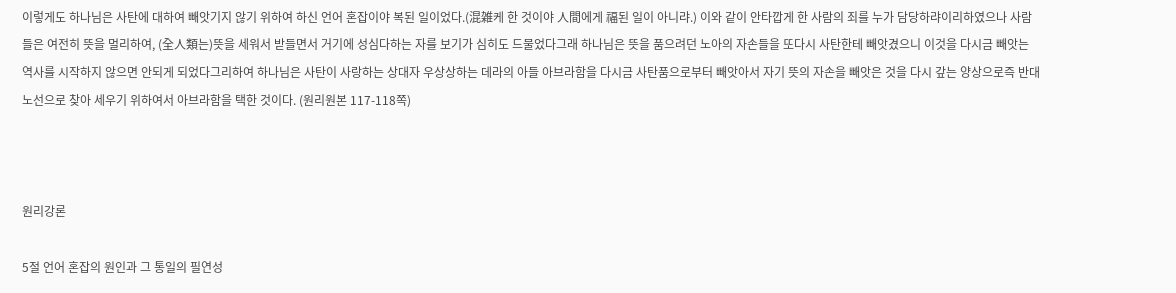이렇게도 하나님은 사탄에 대하여 빼앗기지 않기 위하여 하신 언어 혼잡이야 복된 일이었다.(混雑케 한 것이야 人間에게 福된 일이 아니랴.) 이와 같이 안타깝게 한 사람의 죄를 누가 담당하랴이리하였으나 사람들은 여전히 뜻을 멀리하여, (全人類는)뜻을 세워서 받들면서 거기에 성심다하는 자를 보기가 심히도 드물었다그래 하나님은 뜻을 품으려던 노아의 자손들을 또다시 사탄한테 빼앗겼으니 이것을 다시금 빼앗는 역사를 시작하지 않으면 안되게 되었다그리하여 하나님은 사탄이 사랑하는 상대자 우상상하는 데라의 아들 아브라함을 다시금 사탄품으로부터 빼앗아서 자기 뜻의 자손을 빼앗은 것을 다시 갚는 양상으로즉 반대 노선으로 찾아 세우기 위하여서 아브라함을 택한 것이다. (원리원본 117-118쪽)



원리강론

5절 언어 혼잡의 원인과 그 통일의 필연성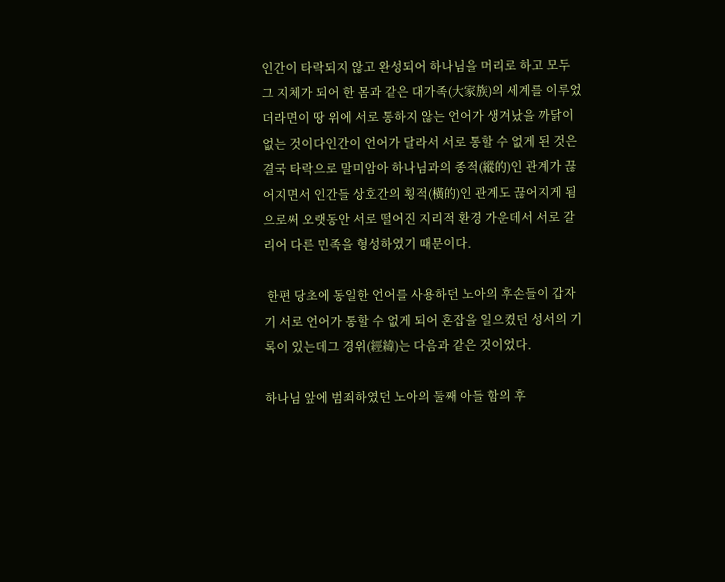인간이 타락되지 않고 완성되어 하나님을 머리로 하고 모두 그 지체가 되어 한 몸과 같은 대가족(大家族)의 세계를 이루었더라면이 땅 위에 서로 통하지 않는 언어가 생겨났을 까닭이 없는 것이다인간이 언어가 달라서 서로 통할 수 없게 된 것은결국 타락으로 말미암아 하나님과의 종적(縱的)인 관계가 끊어지면서 인간들 상호간의 횡적(橫的)인 관계도 끊어지게 됨으로써 오랫동안 서로 떨어진 지리적 환경 가운데서 서로 갈리어 다른 민족을 형성하였기 때문이다.

 한편 당초에 동일한 언어를 사용하던 노아의 후손들이 갑자기 서로 언어가 통할 수 없게 되어 혼잡을 일으켰던 성서의 기록이 있는데그 경위(經緯)는 다음과 같은 것이었다.

하나님 앞에 범죄하였던 노아의 둘째 아들 함의 후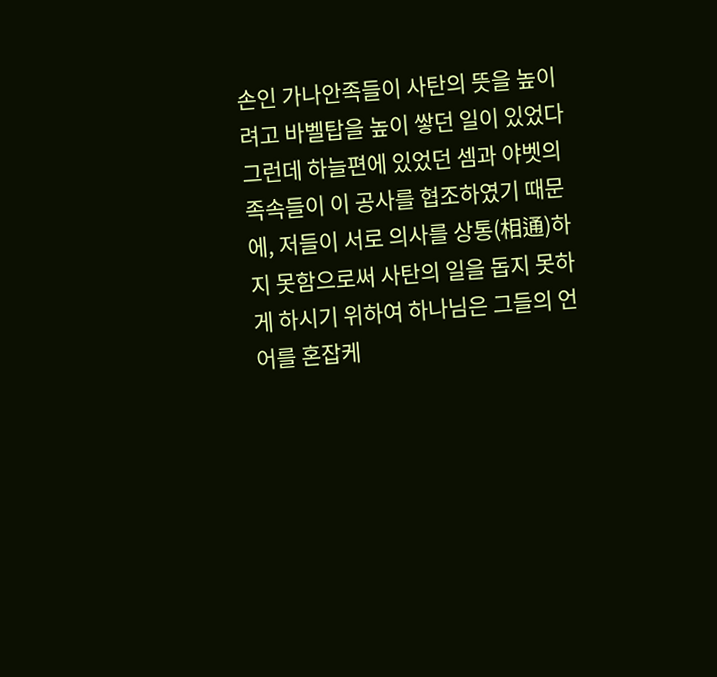손인 가나안족들이 사탄의 뜻을 높이려고 바벨탑을 높이 쌓던 일이 있었다그런데 하늘편에 있었던 셈과 야벳의 족속들이 이 공사를 협조하였기 때문에, 저들이 서로 의사를 상통(相通)하지 못함으로써 사탄의 일을 돕지 못하게 하시기 위하여 하나님은 그들의 언어를 혼잡케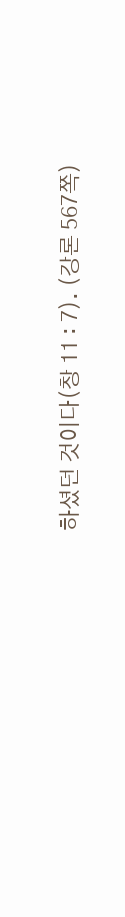하셨던 것이다(창 11 : 7). (강론 567쪽)